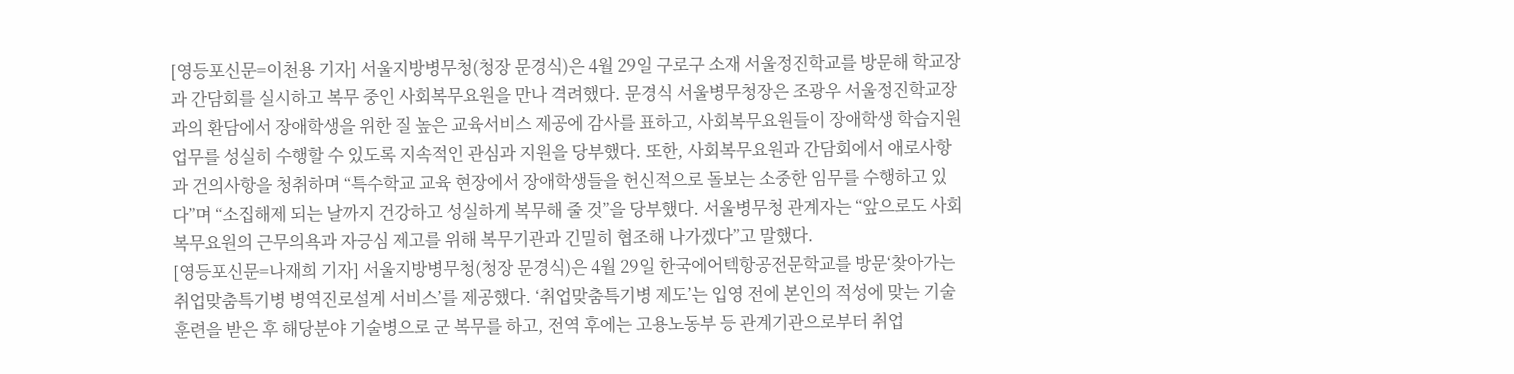[영등포신문=이천용 기자] 서울지방병무청(청장 문경식)은 4월 29일 구로구 소재 서울정진학교를 방문해 학교장과 간담회를 실시하고 복무 중인 사회복무요원을 만나 격려했다. 문경식 서울병무청장은 조광우 서울정진학교장과의 환담에서 장애학생을 위한 질 높은 교육서비스 제공에 감사를 표하고, 사회복무요원들이 장애학생 학습지원 업무를 성실히 수행할 수 있도록 지속적인 관심과 지원을 당부했다. 또한, 사회복무요원과 간담회에서 애로사항과 건의사항을 청취하며 “특수학교 교육 현장에서 장애학생들을 헌신적으로 돌보는 소중한 임무를 수행하고 있다”며 “소집해제 되는 날까지 건강하고 성실하게 복무해 줄 것”을 당부했다. 서울병무청 관계자는 “앞으로도 사회복무요원의 근무의욕과 자긍심 제고를 위해 복무기관과 긴밀히 협조해 나가겠다”고 말했다.
[영등포신문=나재희 기자] 서울지방병무청(청장 문경식)은 4월 29일 한국에어텍항공전문학교를 방문‘찾아가는 취업맞춤특기병 병역진로설계 서비스’를 제공했다. ‘취업맞춤특기병 제도’는 입영 전에 본인의 적성에 맞는 기술훈련을 받은 후 해당분야 기술병으로 군 복무를 하고, 전역 후에는 고용노동부 등 관계기관으로부터 취업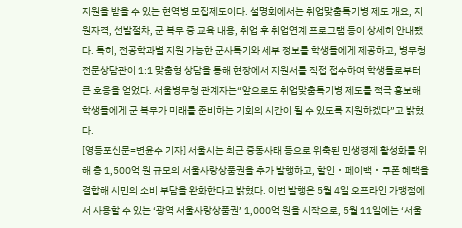지원을 받을 수 있는 현역병 모집제도이다. 설명회에서는 취업맞춤특기병 제도 개요, 지원자격, 선발절차, 군 복무 중 교육 내용, 취업 후 취업연계 프로그램 등이 상세히 안내됐다. 특히, 전공학과별 지원 가능한 군사특기와 세부 정보를 학생들에게 제공하고, 병무청 전문상담관이 1:1 맞춤형 상담을 통해 현장에서 지원서를 직접 접수하여 학생들로부터 큰 호응을 얻었다. 서울병무청 관계자는“앞으로도 취업맞춤특기병 제도를 적극 홍보해 학생들에게 군 복무가 미래를 준비하는 기회의 시간이 될 수 있도록 지원하겠다”고 밝혔다.
[영등포신문=변윤수 기자] 서울시는 최근 중동사태 등으로 위축된 민생경제 활성화를 위해 총 1,500억 원 규모의 서울사랑상품권을 추가 발행하고, 할인‧페이백‧쿠폰 혜택을 결합해 시민의 소비 부담을 완화한다고 밝혔다. 이번 발행은 5월 4일 오프라인 가맹점에서 사용할 수 있는 ‘광역 서울사랑상품권’ 1,000억 원을 시작으로, 5월 11일에는 ‘서울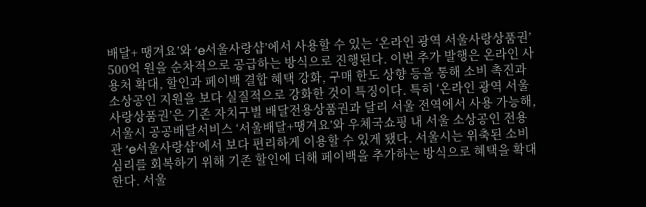배달+ 땡겨요’와 ‘e서울사랑샵’에서 사용할 수 있는 ‘온라인 광역 서울사랑상품권’ 500억 원을 순차적으로 공급하는 방식으로 진행된다. 이번 추가 발행은 온라인 사용처 확대, 할인과 페이백 결합 혜택 강화, 구매 한도 상향 등을 통해 소비 촉진과 소상공인 지원을 보다 실질적으로 강화한 것이 특징이다. 특히 ‘온라인 광역 서울사랑상품권’은 기존 자치구별 배달전용상품권과 달리 서울 전역에서 사용 가능해, 서울시 공공배달서비스 ‘서울배달+땡겨요’와 우체국쇼핑 내 서울 소상공인 전용관 ‘e서울사랑샵’에서 보다 편리하게 이용할 수 있게 됐다. 서울시는 위축된 소비 심리를 회복하기 위해 기존 할인에 더해 페이백을 추가하는 방식으로 혜택을 확대한다. 서울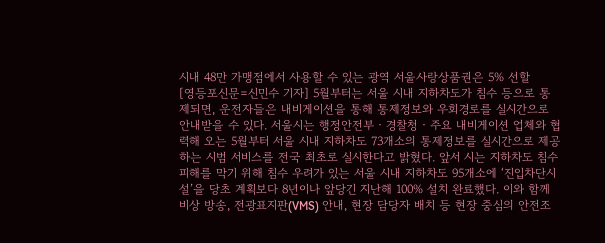시내 48만 가맹점에서 사용할 수 있는 광역 서울사랑상품권은 5% 선할
[영등포신문=신민수 기자] 5월부터는 서울 시내 지하차도가 침수 등으로 통제되면, 운전자들은 내비게이션을 통해 통제정보와 우회경로를 실시간으로 안내받을 수 있다. 서울시는 행정안전부‧경찰청‧주요 내비게이션 업체와 협력해 오는 5월부터 서울 시내 지하차도 73개소의 통제정보를 실시간으로 제공하는 시범 서비스를 전국 최초로 실시한다고 밝혔다. 앞서 시는 지하차도 침수 피해를 막기 위해 침수 우려가 있는 서울 시내 지하차도 95개소에 ‘진입차단시설’을 당초 계획보다 8년이나 앞당긴 지난해 100% 설치 완료했다. 이와 함께 비상 방송, 전광표지판(VMS) 안내, 현장 담당자 배치 등 현장 중심의 안전조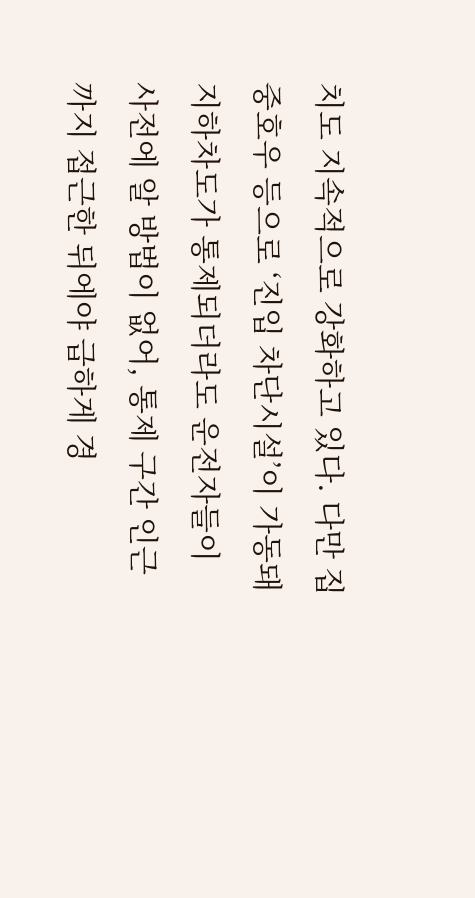치도 지속적으로 강화하고 있다. 다만 집중호우 등으로 ‘진입 차단시설’이 가동돼 지하차도가 통제되더라도 운전자들이 사전에 알 방법이 없어, 통제 구간 인근까지 접근한 뒤에야 급하게 경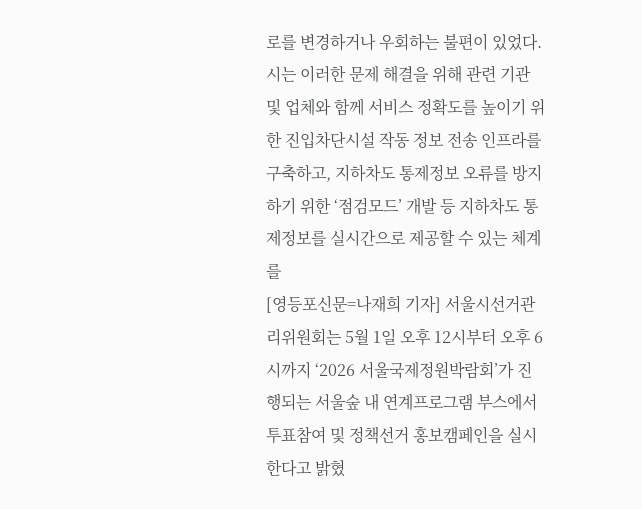로를 변경하거나 우회하는 불편이 있었다. 시는 이러한 문제 해결을 위해 관련 기관 및 업체와 함께 서비스 정확도를 높이기 위한 진입차단시설 작동 정보 전송 인프라를 구축하고, 지하차도 통제정보 오류를 방지하기 위한 ‘점검모드’ 개발 등 지하차도 통제정보를 실시간으로 제공할 수 있는 체계를
[영등포신문=나재희 기자] 서울시선거관리위원회는 5월 1일 오후 12시부터 오후 6시까지 ‘2026 서울국제정원박람회’가 진행되는 서울숲 내 연계프로그램 부스에서 투표참여 및 정책선거 홍보캠페인을 실시한다고 밝혔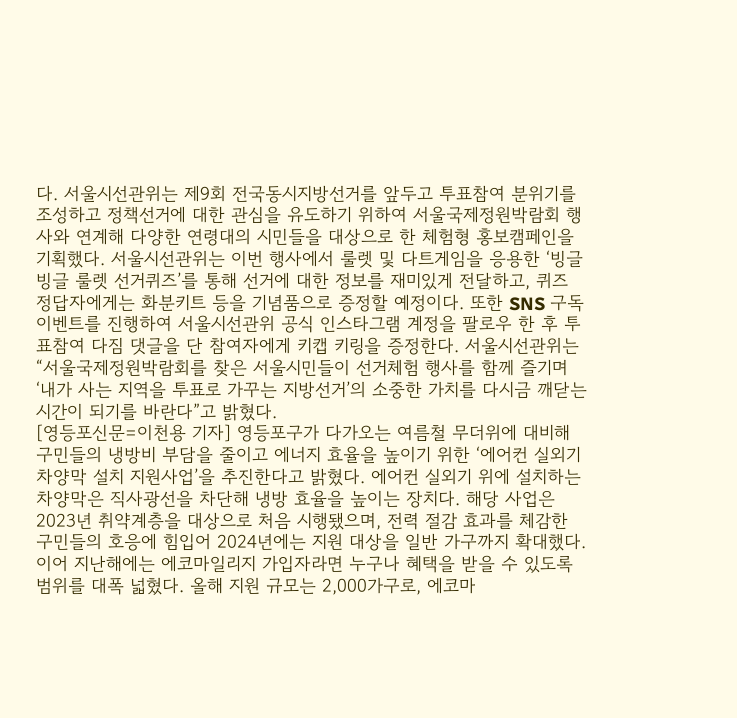다. 서울시선관위는 제9회 전국동시지방선거를 앞두고 투표참여 분위기를 조성하고 정책선거에 대한 관심을 유도하기 위하여 서울국제정원박람회 행사와 연계해 다양한 연령대의 시민들을 대상으로 한 체험형 홍보캠페인을 기획했다. 서울시선관위는 이번 행사에서 룰렛 및 다트게임을 응용한 ‘빙글빙글 룰렛 선거퀴즈’를 통해 선거에 대한 정보를 재미있게 전달하고, 퀴즈 정답자에게는 화분키트 등을 기념품으로 증정할 예정이다. 또한 SNS 구독 이벤트를 진행하여 서울시선관위 공식 인스타그램 계정을 팔로우 한 후 투표참여 다짐 댓글을 단 참여자에게 키캡 키링을 증정한다. 서울시선관위는 “서울국제정원박람회를 찾은 서울시민들이 선거체험 행사를 함께 즐기며 ‘내가 사는 지역을 투표로 가꾸는 지방선거’의 소중한 가치를 다시금 깨닫는 시간이 되기를 바란다”고 밝혔다.
[영등포신문=이천용 기자] 영등포구가 다가오는 여름철 무더위에 대비해 구민들의 냉방비 부담을 줄이고 에너지 효율을 높이기 위한 ‘에어컨 실외기 차양막 설치 지원사업’을 추진한다고 밝혔다. 에어컨 실외기 위에 설치하는 차양막은 직사광선을 차단해 냉방 효율을 높이는 장치다. 해당 사업은 2023년 취약계층을 대상으로 처음 시행됐으며, 전력 절감 효과를 체감한 구민들의 호응에 힘입어 2024년에는 지원 대상을 일반 가구까지 확대했다. 이어 지난해에는 에코마일리지 가입자라면 누구나 혜택을 받을 수 있도록 범위를 대폭 넓혔다. 올해 지원 규모는 2,000가구로, 에코마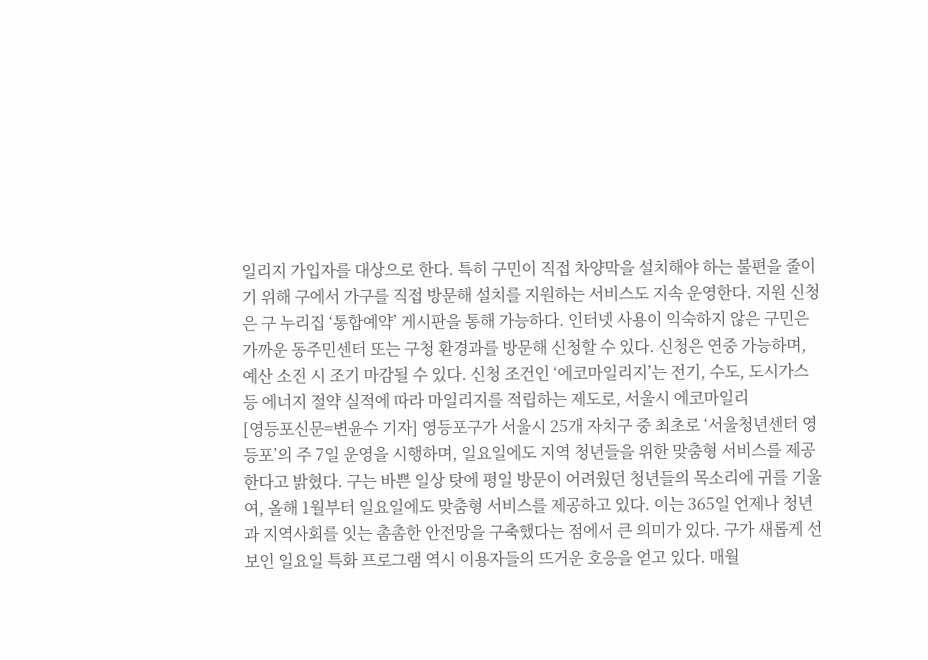일리지 가입자를 대상으로 한다. 특히 구민이 직접 차양막을 설치해야 하는 불편을 줄이기 위해 구에서 가구를 직접 방문해 설치를 지원하는 서비스도 지속 운영한다. 지원 신청은 구 누리집 ‘통합예약’ 게시판을 통해 가능하다. 인터넷 사용이 익숙하지 않은 구민은 가까운 동주민센터 또는 구청 환경과를 방문해 신청할 수 있다. 신청은 연중 가능하며, 예산 소진 시 조기 마감될 수 있다. 신청 조건인 ‘에코마일리지’는 전기, 수도, 도시가스 등 에너지 절약 실적에 따라 마일리지를 적립하는 제도로, 서울시 에코마일리
[영등포신문=변윤수 기자] 영등포구가 서울시 25개 자치구 중 최초로 ‘서울청년센터 영등포’의 주 7일 운영을 시행하며, 일요일에도 지역 청년들을 위한 맞춤형 서비스를 제공한다고 밝혔다. 구는 바쁜 일상 탓에 평일 방문이 어려웠던 청년들의 목소리에 귀를 기울여, 올해 1월부터 일요일에도 맞춤형 서비스를 제공하고 있다. 이는 365일 언제나 청년과 지역사회를 잇는 촘촘한 안전망을 구축했다는 점에서 큰 의미가 있다. 구가 새롭게 선보인 일요일 특화 프로그램 역시 이용자들의 뜨거운 호응을 얻고 있다. 매월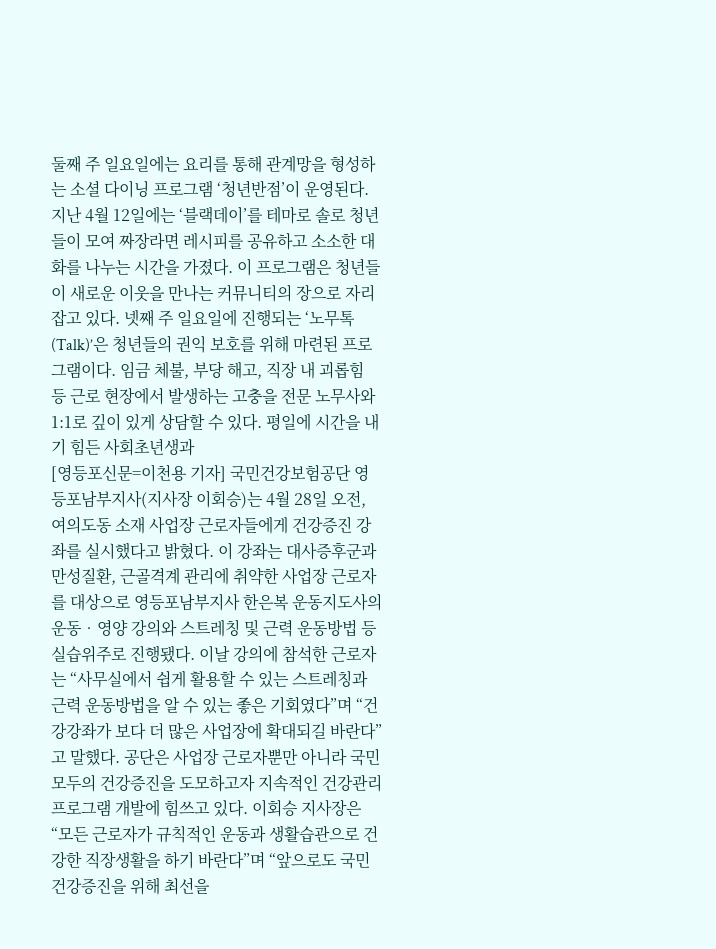둘째 주 일요일에는 요리를 통해 관계망을 형성하는 소셜 다이닝 프로그램 ‘청년반점’이 운영된다. 지난 4월 12일에는 ‘블랙데이’를 테마로 솔로 청년들이 모여 짜장라면 레시피를 공유하고 소소한 대화를 나누는 시간을 가졌다. 이 프로그램은 청년들이 새로운 이웃을 만나는 커뮤니티의 장으로 자리 잡고 있다. 넷째 주 일요일에 진행되는 ‘노무톡(Talk)’은 청년들의 권익 보호를 위해 마련된 프로그램이다. 임금 체불, 부당 해고, 직장 내 괴롭힘 등 근로 현장에서 발생하는 고충을 전문 노무사와 1:1로 깊이 있게 상담할 수 있다. 평일에 시간을 내기 힘든 사회초년생과
[영등포신문=이천용 기자] 국민건강보험공단 영등포남부지사(지사장 이회승)는 4월 28일 오전, 여의도동 소재 사업장 근로자들에게 건강증진 강좌를 실시했다고 밝혔다. 이 강좌는 대사증후군과 만성질환, 근골격계 관리에 취약한 사업장 근로자를 대상으로 영등포남부지사 한은복 운동지도사의 운동‧영양 강의와 스트레칭 및 근력 운동방법 등 실습위주로 진행됐다. 이날 강의에 참석한 근로자는 “사무실에서 쉽게 활용할 수 있는 스트레칭과 근력 운동방법을 알 수 있는 좋은 기회였다”며 “건강강좌가 보다 더 많은 사업장에 확대되길 바란다”고 말했다. 공단은 사업장 근로자뿐만 아니라 국민 모두의 건강증진을 도모하고자 지속적인 건강관리 프로그램 개발에 힘쓰고 있다. 이회승 지사장은 “모든 근로자가 규칙적인 운동과 생활습관으로 건강한 직장생활을 하기 바란다”며 “앞으로도 국민 건강증진을 위해 최선을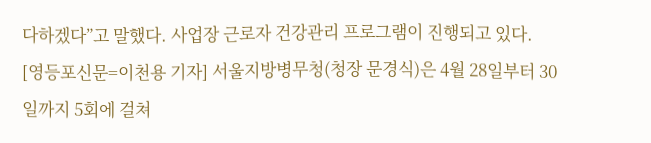다하겠다”고 말했다. 사업장 근로자 건강관리 프로그램이 진행되고 있다.
[영등포신문=이천용 기자] 서울지방병무청(청장 문경식)은 4월 28일부터 30일까지 5회에 걸쳐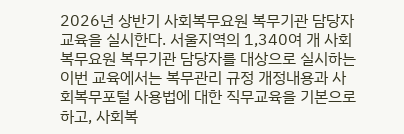2026년 상반기 사회복무요원 복무기관 담당자 교육을 실시한다. 서울지역의 1,340여 개 사회복무요원 복무기관 담당자를 대상으로 실시하는 이번 교육에서는 복무관리 규정 개정내용과 사회복무포털 사용법에 대한 직무교육을 기본으로 하고, 사회복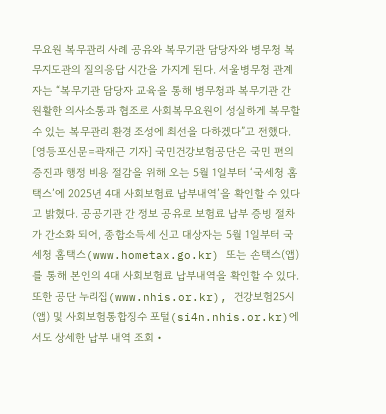무요원 복무관리 사례 공유와 복무기관 담당자와 병무청 복무지도관의 질의응답 시간을 가지게 된다. 서울병무청 관계자는 “복무기관 담당자 교육을 통해 병무청과 복무기관 간 원활한 의사소통과 협조로 사회복무요원이 성실하게 복무할 수 있는 복무관리 환경 조성에 최선을 다하겠다”고 전했다.
[영등포신문=곽재근 기자] 국민건강보험공단은 국민 편의 증진과 행정 비용 절감을 위해 오는 5월 1일부터 ‘국세청 홈택스’에 2025년 4대 사회보험료 납부내역’을 확인할 수 있다고 밝혔다. 공공기관 간 정보 공유로 보험료 납부 증빙 절차가 간소화 되어, 종합소득세 신고 대상자는 5월 1일부터 국세청 홈택스(www.hometax.go.kr) 또는 손택스(앱)를 통해 본인의 4대 사회보험료 납부내역을 확인할 수 있다. 또한 공단 누리집(www.nhis.or.kr), 건강보험25시(앱) 및 사회보험통합징수 포털(si4n.nhis.or.kr)에서도 상세한 납부 내역 조회‧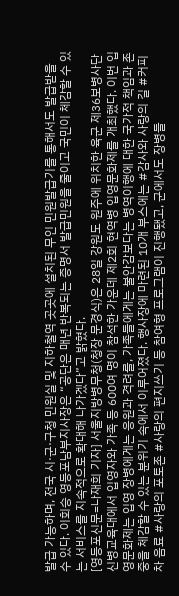발급 가능하며, 전국 시·군·구청 민원실 및 지하철역 곳곳에 설치된 무인 민원발급기를 통해서도 발급받을 수 있다. 이회승 영등포남부지사장은 “공단은 매년 반복되는 증명서 발급민원을 줄이고 국민이 체감할 수 있는 서비스를 지속적으로 확대해 나가겠다”고 밝혔다.
[영등포신문=나재희 기자] 서울지방병무청(청장 문경식)은 28일 강원도 원주에 위치한 육군 제36보병사단 신병교육대에서 입영자와 가족 등 600여 명이 참석한 가운데 제2회 현역병 입영문화제를 개최했다. 이번 입영문화제는 입영 장병에게는 응원과 격려를, 가족들에게는 불안감보다는 병역이행에 대한 국가적 책임과 존중을 체감할 수 있는 분위기 속에서 이루어졌다. 행사장에 마련된 10개 부스에는 #감사와 사랑의 길 #커피차 음료 #사랑의 포토존 #사랑의 편지쓰기 등 참여형 프로그램이 진행됐고, 군에서도 장병들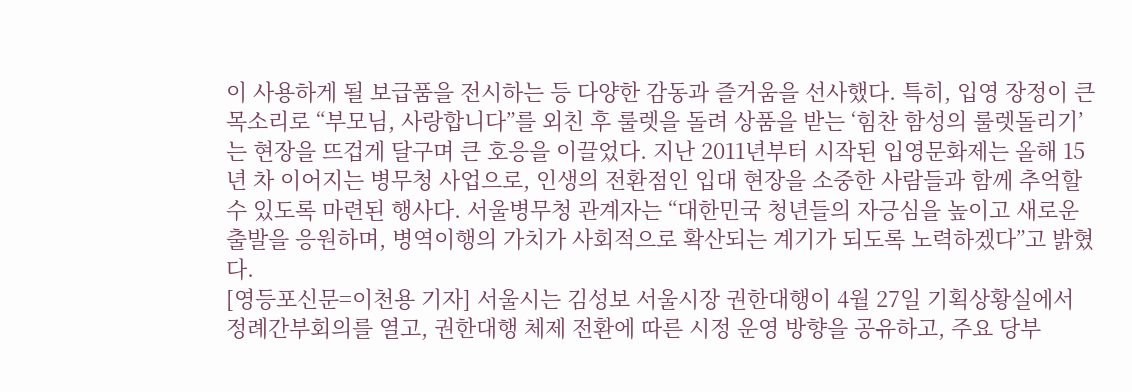이 사용하게 될 보급품을 전시하는 등 다양한 감동과 즐거움을 선사했다. 특히, 입영 장정이 큰 목소리로 “부모님, 사랑합니다”를 외친 후 룰렛을 돌려 상품을 받는 ‘힘찬 함성의 룰렛돌리기’는 현장을 뜨겁게 달구며 큰 호응을 이끌었다. 지난 2011년부터 시작된 입영문화제는 올해 15년 차 이어지는 병무청 사업으로, 인생의 전환점인 입대 현장을 소중한 사람들과 함께 추억할 수 있도록 마련된 행사다. 서울병무청 관계자는 “대한민국 청년들의 자긍심을 높이고 새로운 출발을 응원하며, 병역이행의 가치가 사회적으로 확산되는 계기가 되도록 노력하겠다”고 밝혔다.
[영등포신문=이천용 기자] 서울시는 김성보 서울시장 권한대행이 4월 27일 기획상황실에서 정례간부회의를 열고, 권한대행 체제 전환에 따른 시정 운영 방향을 공유하고, 주요 당부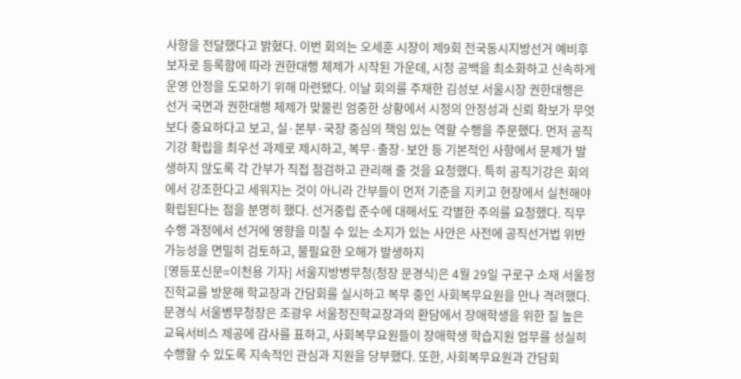사항을 전달했다고 밝혔다. 이번 회의는 오세훈 시장이 제9회 전국동시지방선거 예비후보자로 등록함에 따라 권한대행 체제가 시작된 가운데, 시정 공백을 최소화하고 신속하게 운영 안정을 도모하기 위해 마련됐다. 이날 회의를 주재한 김성보 서울시장 권한대행은 선거 국면과 권한대행 체제가 맞물린 엄중한 상황에서 시정의 안정성과 신뢰 확보가 무엇보다 중요하다고 보고, 실·본부·국장 중심의 책임 있는 역할 수행을 주문했다. 먼저 공직기강 확립을 최우선 과제로 제시하고, 복무·출장·보안 등 기본적인 사항에서 문제가 발생하지 않도록 각 간부가 직접 점검하고 관리해 줄 것을 요청했다. 특히 공직기강은 회의에서 강조한다고 세워지는 것이 아니라 간부들이 먼저 기준을 지키고 현장에서 실천해야 확립된다는 점을 분명히 했다. 선거중립 준수에 대해서도 각별한 주의를 요청했다. 직무수행 과정에서 선거에 영향을 미칠 수 있는 소지가 있는 사안은 사전에 공직선거법 위반 가능성을 면밀히 검토하고, 불필요한 오해가 발생하지
[영등포신문=이천용 기자] 서울지방병무청(청장 문경식)은 4월 29일 구로구 소재 서울정진학교를 방문해 학교장과 간담회를 실시하고 복무 중인 사회복무요원을 만나 격려했다. 문경식 서울병무청장은 조광우 서울정진학교장과의 환담에서 장애학생을 위한 질 높은 교육서비스 제공에 감사를 표하고, 사회복무요원들이 장애학생 학습지원 업무를 성실히 수행할 수 있도록 지속적인 관심과 지원을 당부했다. 또한, 사회복무요원과 간담회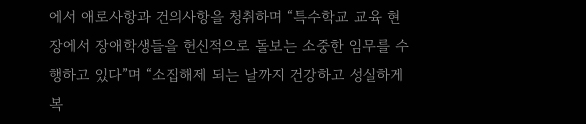에서 애로사항과 건의사항을 청취하며 “특수학교 교육 현장에서 장애학생들을 헌신적으로 돌보는 소중한 임무를 수행하고 있다”며 “소집해제 되는 날까지 건강하고 성실하게 복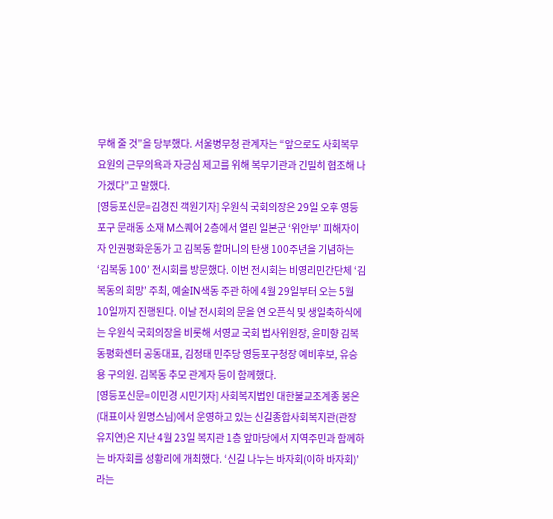무해 줄 것”을 당부했다. 서울병무청 관계자는 “앞으로도 사회복무요원의 근무의욕과 자긍심 제고를 위해 복무기관과 긴밀히 협조해 나가겠다”고 말했다.
[영등포신문=김경진 객원기자] 우원식 국회의장은 29일 오후 영등포구 문래동 소재 M스퀘어 2층에서 열린 일본군 ‘위안부’ 피해자이자 인권평화운동가 고 김복동 할머니의 탄생 100주년을 기념하는 ‘김복동 100’ 전시회를 방문했다. 이번 전시회는 비영리민간단체 ‘김복동의 희망’ 주최, 예술IN색동 주관 하에 4월 29일부터 오는 5월 10일까지 진행된다. 이날 전시회의 문을 연 오픈식 및 생일축하식에는 우원식 국회의장을 비롯해 서영교 국회 법사위원장, 윤미향 김복동평화센터 공동대표, 김정태 민주당 영등포구청장 예비후보, 유승용 구의원. 김복동 추모 관계자 등이 함께했다.
[영등포신문=이민경 시민기자] 사회복지법인 대한불교조계종 봉은(대표이사 원명스님)에서 운영하고 있는 신길종합사회복지관(관장 유지연)은 지난 4월 23일 복지관 1층 앞마당에서 지역주민과 함께하는 바자회를 성황리에 개최했다. ‘신길 나누는 바자회(이하 바자회)’라는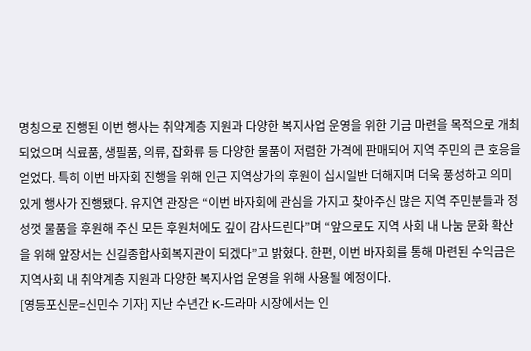명칭으로 진행된 이번 행사는 취약계층 지원과 다양한 복지사업 운영을 위한 기금 마련을 목적으로 개최되었으며 식료품, 생필품, 의류, 잡화류 등 다양한 물품이 저렴한 가격에 판매되어 지역 주민의 큰 호응을 얻었다. 특히 이번 바자회 진행을 위해 인근 지역상가의 후원이 십시일반 더해지며 더욱 풍성하고 의미 있게 행사가 진행됐다. 유지연 관장은 “이번 바자회에 관심을 가지고 찾아주신 많은 지역 주민분들과 정성껏 물품을 후원해 주신 모든 후원처에도 깊이 감사드린다”며 “앞으로도 지역 사회 내 나눔 문화 확산을 위해 앞장서는 신길종합사회복지관이 되겠다”고 밝혔다. 한편, 이번 바자회를 통해 마련된 수익금은 지역사회 내 취약계층 지원과 다양한 복지사업 운영을 위해 사용될 예정이다.
[영등포신문=신민수 기자] 지난 수년간 K-드라마 시장에서는 인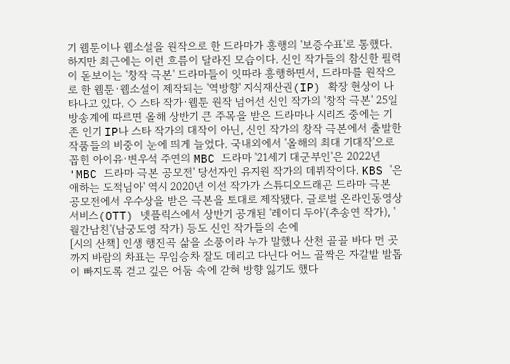기 웹툰이나 웹소설을 원작으로 한 드라마가 흥행의 '보증수표'로 통했다. 하지만 최근에는 이런 흐름이 달라진 모습이다. 신인 작가들의 참신한 필력이 돋보이는 '창작 극본' 드라마들이 잇따라 흥행하면서, 드라마를 원작으로 한 웹툰·웹소설이 제작되는 '역방향' 지식재산권(IP) 확장 현상이 나타나고 있다. ◇ 스타 작가·웹툰 원작 넘어선 신인 작가의 '창작 극본' 25일 방송계에 따르면 올해 상반기 큰 주목을 받은 드라마나 시리즈 중에는 기존 인기 IP나 스타 작가의 대작이 아닌, 신인 작가의 창작 극본에서 출발한 작품들의 비중이 눈에 띄게 늘었다. 국내외에서 '올해의 최대 기대작'으로 꼽힌 아이유·변우석 주연의 MBC 드라마 '21세기 대군부인'은 2022년 'MBC 드라마 극본 공모전' 당선자인 유지원 작가의 데뷔작이다. KBS '은애하는 도적님아' 역시 2020년 이선 작가가 스튜디오드래곤 드라마 극본 공모전에서 우수상을 받은 극본을 토대로 제작됐다. 글로벌 온라인동영상서비스(OTT) 넷플릭스에서 상반기 공개된 '레이디 두아'(추송연 작가), '월간남친'(남궁도영 작가) 등도 신인 작가들의 손에
[시의 산책] 인생 행진곡 삶을 소풍이라 누가 말했나 산천 골골 바다 먼 곳까지 바람의 차표는 무임승차 잘도 데리고 다닌다 어느 골짝은 자갈밭 발톱이 빠지도록 걷고 깊은 어둠 속에 갇혀 방향 잃기도 했다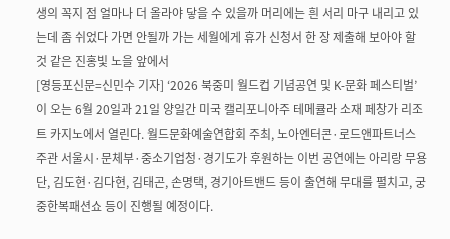생의 꼭지 점 얼마나 더 올라야 닿을 수 있을까 머리에는 흰 서리 마구 내리고 있는데 좀 쉬었다 가면 안될까 가는 세월에게 휴가 신청서 한 장 제출해 보아야 할 것 같은 진홍빛 노을 앞에서
[영등포신문=신민수 기자] ‘2026 북중미 월드컵 기념공연 및 K-문화 페스티벌’이 오는 6월 20일과 21일 양일간 미국 캘리포니아주 테메큘라 소재 페창가 리조트 카지노에서 열린다. 월드문화예술연합회 주최, 노아엔터콘·로드앤파트너스 주관 서울시·문체부·중소기업청·경기도가 후원하는 이번 공연에는 아리랑 무용단, 김도현·김다현, 김태곤, 손명택, 경기아트밴드 등이 출연해 무대를 펼치고, 궁중한복패션쇼 등이 진행될 예정이다.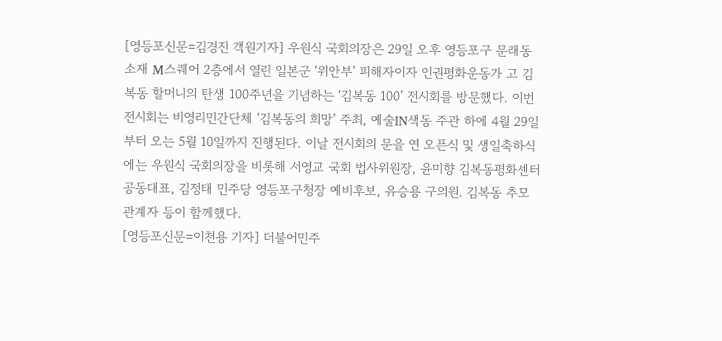[영등포신문=김경진 객원기자] 우원식 국회의장은 29일 오후 영등포구 문래동 소재 M스퀘어 2층에서 열린 일본군 ‘위안부’ 피해자이자 인권평화운동가 고 김복동 할머니의 탄생 100주년을 기념하는 ‘김복동 100’ 전시회를 방문했다. 이번 전시회는 비영리민간단체 ‘김복동의 희망’ 주최, 예술IN색동 주관 하에 4월 29일부터 오는 5월 10일까지 진행된다. 이날 전시회의 문을 연 오픈식 및 생일축하식에는 우원식 국회의장을 비롯해 서영교 국회 법사위원장, 윤미향 김복동평화센터 공동대표, 김정태 민주당 영등포구청장 예비후보, 유승용 구의원. 김복동 추모 관계자 등이 함께했다.
[영등포신문=이천용 기자] 더불어민주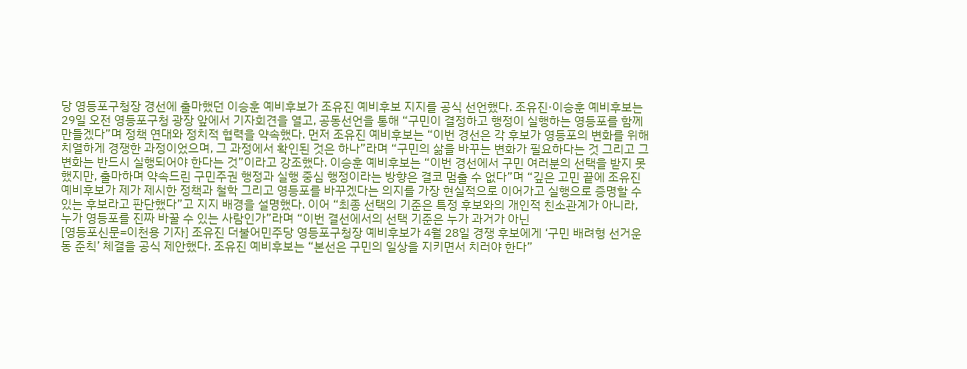당 영등포구청장 경선에 출마했던 이승훈 예비후보가 조유진 예비후보 지지를 공식 선언했다. 조유진·이승훈 예비후보는 29일 오전 영등포구청 광장 앞에서 기자회견을 열고, 공동선언을 통해 “구민이 결정하고 행정이 실행하는 영등포를 함께 만들겠다”며 정책 연대와 정치적 협력을 약속했다. 먼저 조유진 예비후보는 “이번 경선은 각 후보가 영등포의 변화를 위해 치열하게 경쟁한 과정이었으며, 그 과정에서 확인된 것은 하나”라며 “구민의 삶을 바꾸는 변화가 필요하다는 것 그리고 그 변화는 반드시 실행되어야 한다는 것”이라고 강조했다. 이승훈 예비후보는 “이번 경선에서 구민 여러분의 선택을 받지 못했지만, 출마하며 약속드린 구민주권 행정과 실행 중심 행정이라는 방향은 결코 멈출 수 없다”며 “깊은 고민 끝에 조유진 예비후보가 제가 제시한 정책과 철학 그리고 영등포를 바꾸겠다는 의지를 가장 현실적으로 이어가고 실행으로 증명할 수 있는 후보라고 판단했다”고 지지 배경을 설명했다. 이어 “최종 선택의 기준은 특정 후보와의 개인적 친소관계가 아니라, 누가 영등포를 진짜 바꿀 수 있는 사람인가”라며 “이번 결선에서의 선택 기준은 누가 과거가 아닌
[영등포신문=이천용 기자] 조유진 더불어민주당 영등포구청장 예비후보가 4월 28일 경쟁 후보에게 ‘구민 배려형 선거운동 준칙’ 체결을 공식 제안했다. 조유진 예비후보는 “본선은 구민의 일상을 지키면서 치러야 한다”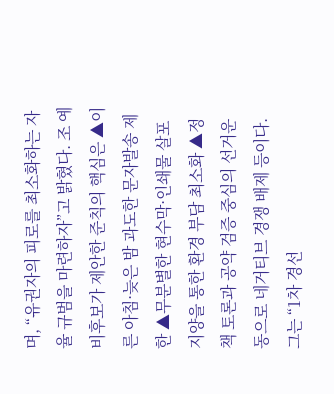며, “유권자의 피로를 최소화하는 자율 규범을 마련하자”고 밝혔다. 조 예비후보가 제안한 준칙의 핵심은 ▲이른 아침·늦은 밤 과도한 문자발송 제한 ▲무분별한 현수막·인쇄물 살포 지양을 통한 환경 부담 최소화 ▲정책 토론과 공약 검증 중심의 선거운동으로 네거티브 경쟁 배제 등이다. 그는 “1차 경선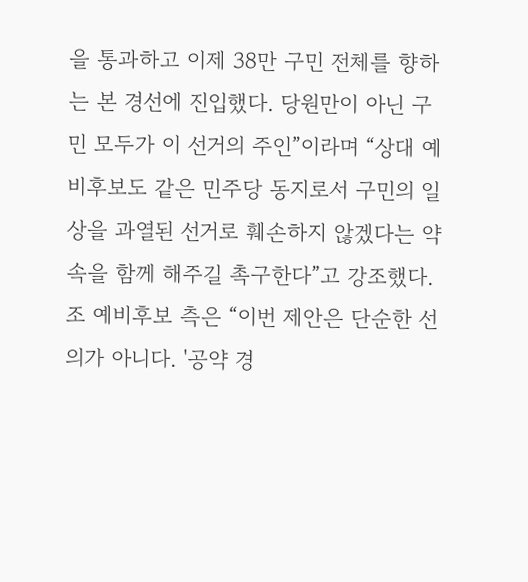을 통과하고 이제 38만 구민 전체를 향하는 본 경선에 진입했다. 당원만이 아닌 구민 모두가 이 선거의 주인”이라며 “상대 예비후보도 같은 민주당 동지로서 구민의 일상을 과열된 선거로 훼손하지 않겠다는 약속을 함께 해주길 촉구한다”고 강조했다. 조 예비후보 측은 “이번 제안은 단순한 선의가 아니다. '공약 경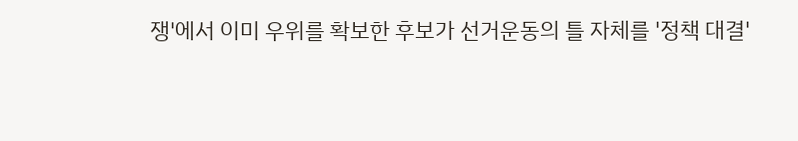쟁'에서 이미 우위를 확보한 후보가 선거운동의 틀 자체를 '정책 대결'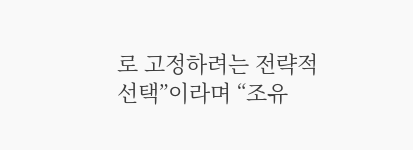로 고정하려는 전략적 선택”이라며 “조유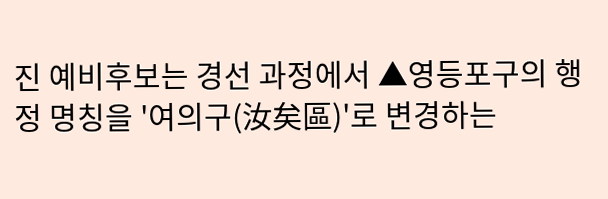진 예비후보는 경선 과정에서 ▲영등포구의 행정 명칭을 '여의구(汝矣區)'로 변경하는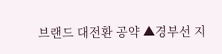브랜드 대전환 공약 ▲경부선 지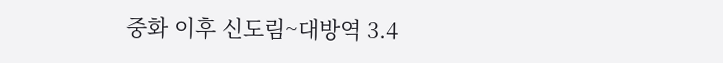중화 이후 신도림~대방역 3.4